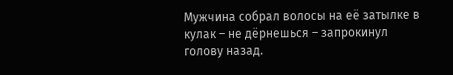Мужчина собрал волосы на её затылке в кулак – не дёрнешься – запрокинул голову назад.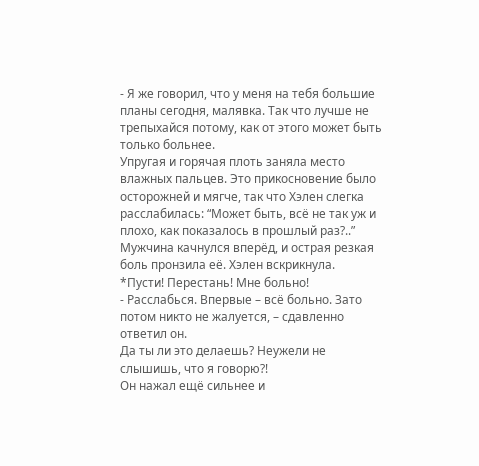- Я же говорил, что у меня на тебя большие планы сегодня, малявка. Так что лучше не трепыхайся потому, как от этого может быть только больнее.
Упругая и горячая плоть заняла место влажных пальцев. Это прикосновение было осторожней и мягче, так что Хэлен слегка расслабилась: “Может быть, всё не так уж и плохо, как показалось в прошлый раз?..”
Мужчина качнулся вперёд, и острая резкая боль пронзила её. Хэлен вскрикнула.
*Пусти! Перестань! Мне больно!
- Расслабься. Впервые – всё больно. Зато потом никто не жалуется, – сдавленно ответил он.
Да ты ли это делаешь? Неужели не слышишь, что я говорю?!
Он нажал ещё сильнее и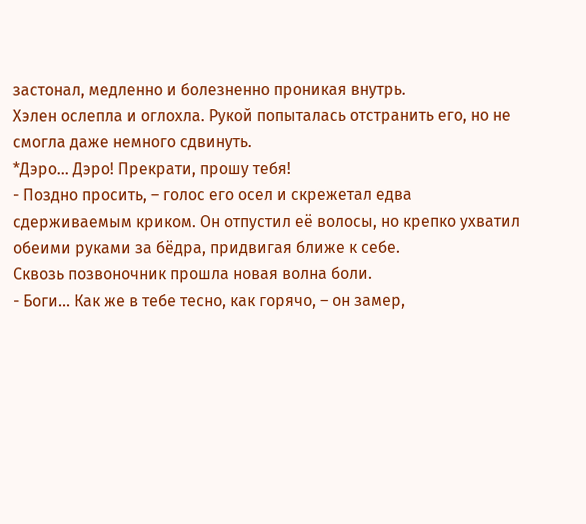застонал, медленно и болезненно проникая внутрь.
Хэлен ослепла и оглохла. Рукой попыталась отстранить его, но не смогла даже немного сдвинуть.
*Дэро... Дэро! Прекрати, прошу тебя!
- Поздно просить, – голос его осел и скрежетал едва сдерживаемым криком. Он отпустил её волосы, но крепко ухватил обеими руками за бёдра, придвигая ближе к себе.
Сквозь позвоночник прошла новая волна боли.
- Боги... Как же в тебе тесно, как горячо, – он замер,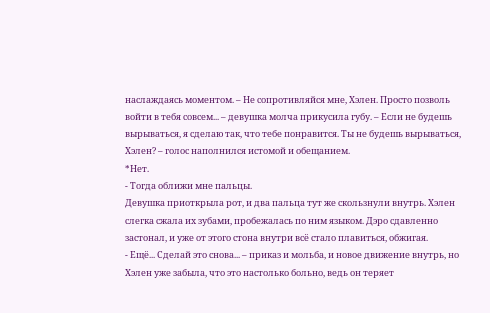наслаждаясь моментом. – Не сопротивляйся мне, Хэлен. Просто позволь войти в тебя совсем... – девушка молча прикусила губу. – Если не будешь вырываться, я сделаю так, что тебе понравится. Ты не будешь вырываться, Хэлен? – голос наполнился истомой и обещанием.
*Нет.
- Тогда оближи мне пальцы.
Девушка приоткрыла рот, и два пальца тут же скользнули внутрь. Хэлен слегка сжала их зубами, пробежалась по ним языком. Дэро сдавленно застонал, и уже от этого стона внутри всё стало плавиться, обжигая.
- Ещё... Сделай это снова... – приказ и мольба, и новое движение внутрь, но Хэлен уже забыла, что это настолько больно, ведь он теряет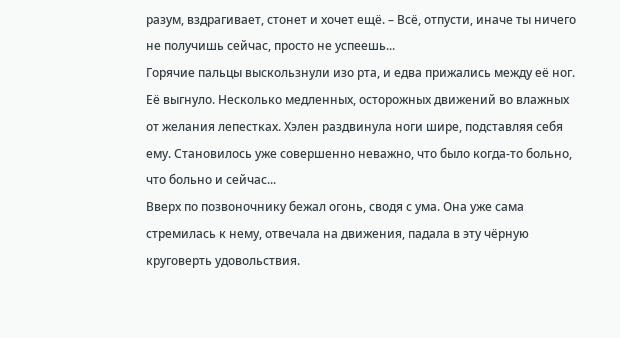разум, вздрагивает, стонет и хочет ещё. – Всё, отпусти, иначе ты ничего не получишь сейчас, просто не успеешь...
Горячие пальцы выскользнули изо рта, и едва прижались между её ног. Её выгнуло. Несколько медленных, осторожных движений во влажных от желания лепестках. Хэлен раздвинула ноги шире, подставляя себя ему. Становилось уже совершенно неважно, что было когда-то больно, что больно и сейчас...
Вверх по позвоночнику бежал огонь, сводя с ума. Она уже сама стремилась к нему, отвечала на движения, падала в эту чёрную круговерть удовольствия.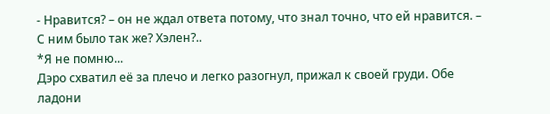- Нравится? – он не ждал ответа потому, что знал точно, что ей нравится. – С ним было так же? Хэлен?..
*Я не помню...
Дэро схватил её за плечо и легко разогнул, прижал к своей груди. Обе ладони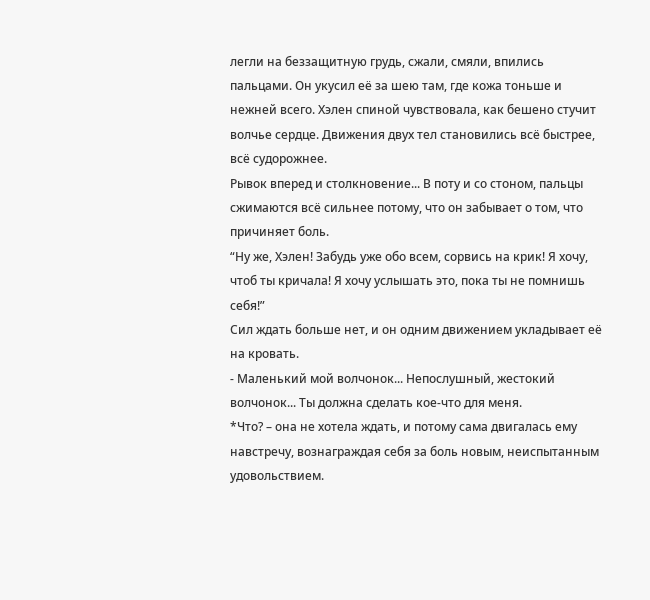легли на беззащитную грудь, сжали, смяли, впились пальцами. Он укусил её за шею там, где кожа тоньше и нежней всего. Хэлен спиной чувствовала, как бешено стучит волчье сердце. Движения двух тел становились всё быстрее, всё судорожнее.
Рывок вперед и столкновение... В поту и со стоном, пальцы сжимаются всё сильнее потому, что он забывает о том, что причиняет боль.
“Ну же, Хэлен! Забудь уже обо всем, сорвись на крик! Я хочу, чтоб ты кричала! Я хочу услышать это, пока ты не помнишь себя!”
Сил ждать больше нет, и он одним движением укладывает её на кровать.
- Маленький мой волчонок... Непослушный, жестокий волчонок... Ты должна сделать кое-что для меня.
*Что? – она не хотела ждать, и потому сама двигалась ему навстречу, вознаграждая себя за боль новым, неиспытанным удовольствием.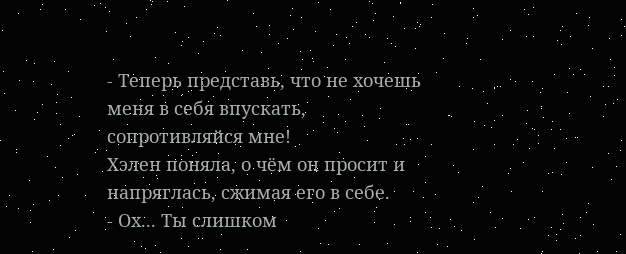- Теперь представь, что не хочешь меня в себя впускать, сопротивляйся мне!
Хэлен поняла, о чём он просит и напряглась, сжимая его в себе.
- Ох... Ты слишком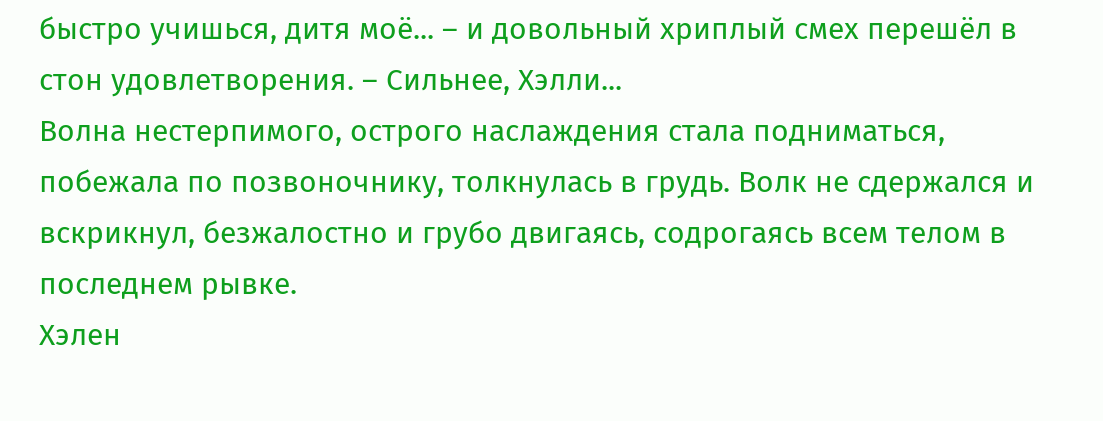быстро учишься, дитя моё... – и довольный хриплый смех перешёл в стон удовлетворения. – Сильнее, Хэлли...
Волна нестерпимого, острого наслаждения стала подниматься, побежала по позвоночнику, толкнулась в грудь. Волк не сдержался и вскрикнул, безжалостно и грубо двигаясь, содрогаясь всем телом в последнем рывке.
Хэлен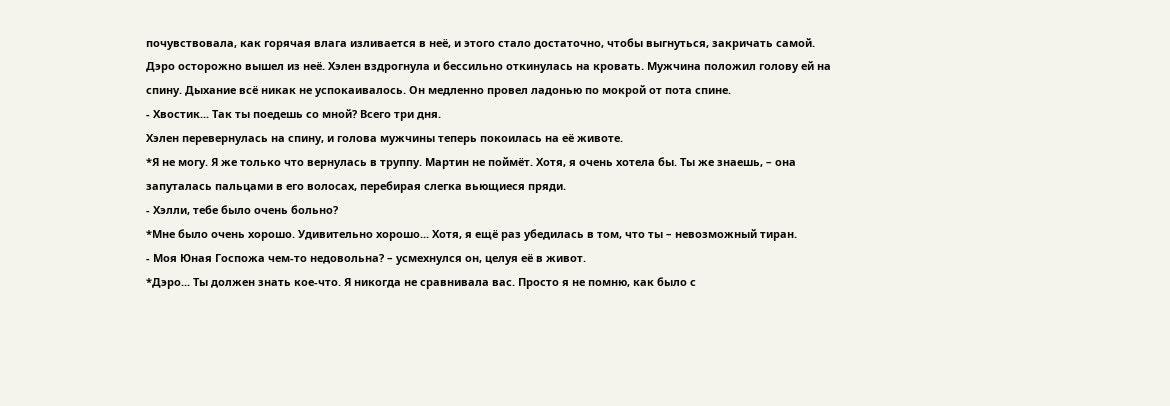почувствовала, как горячая влага изливается в неё, и этого стало достаточно, чтобы выгнуться, закричать самой.
Дэро осторожно вышел из неё. Хэлен вздрогнула и бессильно откинулась на кровать. Мужчина положил голову ей на спину. Дыхание всё никак не успокаивалось. Он медленно провел ладонью по мокрой от пота спине.
- Хвостик... Так ты поедешь со мной? Всего три дня.
Хэлен перевернулась на спину, и голова мужчины теперь покоилась на её животе.
*Я не могу. Я же только что вернулась в труппу. Мартин не поймёт. Хотя, я очень хотела бы. Ты же знаешь, – она запуталась пальцами в его волосах, перебирая слегка вьющиеся пряди.
- Хэлли, тебе было очень больно?
*Мне было очень хорошо. Удивительно хорошо... Хотя, я ещё раз убедилась в том, что ты – невозможный тиран.
- Моя Юная Госпожа чем-то недовольна? – усмехнулся он, целуя её в живот.
*Дэро... Ты должен знать кое-что. Я никогда не сравнивала вас. Просто я не помню, как было с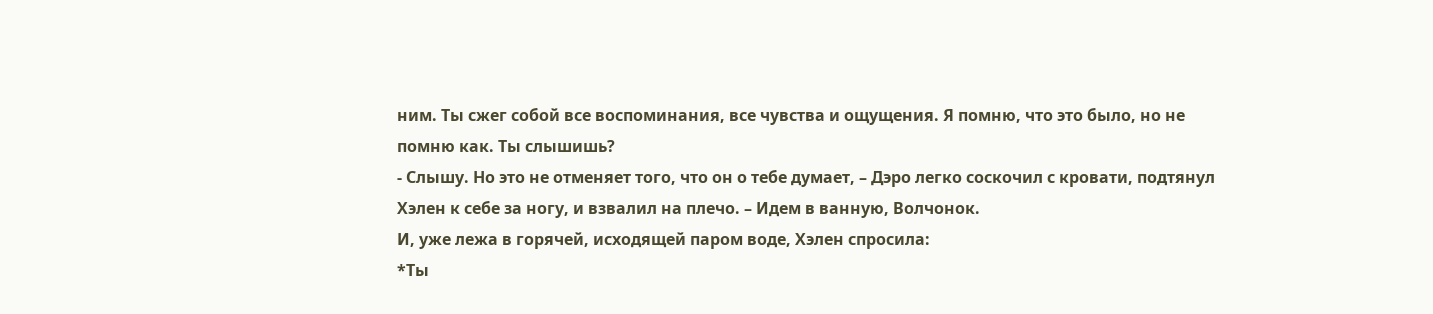ним. Ты сжег собой все воспоминания, все чувства и ощущения. Я помню, что это было, но не помню как. Ты слышишь?
- Слышу. Но это не отменяет того, что он о тебе думает, – Дэро легко соскочил с кровати, подтянул Хэлен к себе за ногу, и взвалил на плечо. – Идем в ванную, Волчонок.
И, уже лежа в горячей, исходящей паром воде, Хэлен спросила:
*Ты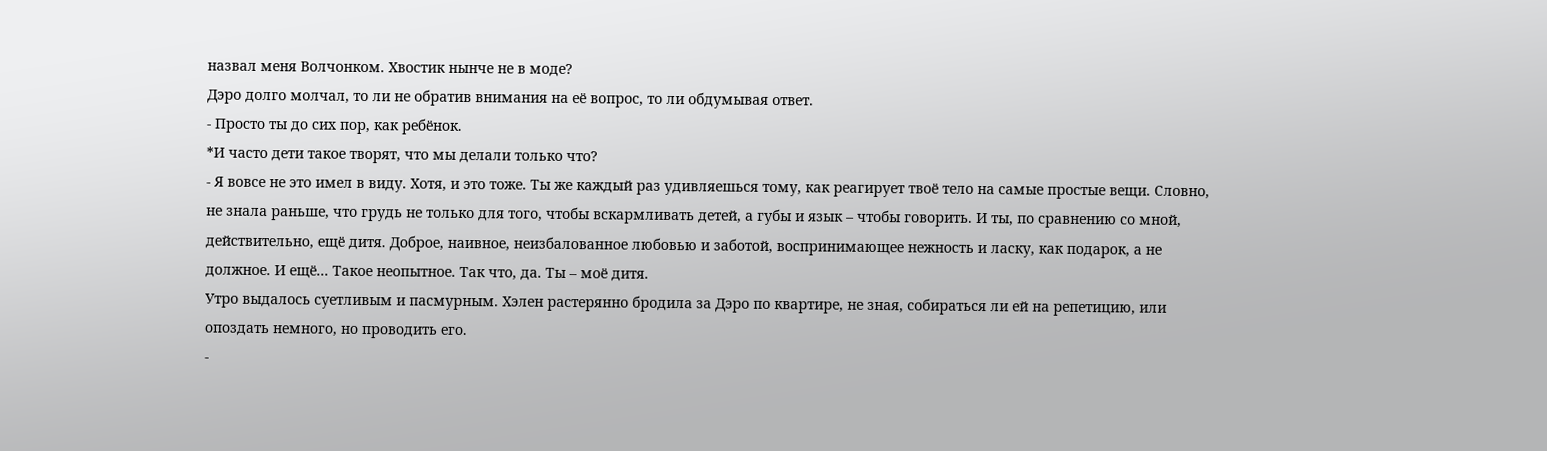назвал меня Волчонком. Хвостик нынче не в моде?
Дэро долго молчал, то ли не обратив внимания на её вопрос, то ли обдумывая ответ.
- Просто ты до сих пор, как ребёнок.
*И часто дети такое творят, что мы делали только что?
- Я вовсе не это имел в виду. Хотя, и это тоже. Ты же каждый раз удивляешься тому, как реагирует твоё тело на самые простые вещи. Словно, не знала раньше, что грудь не только для того, чтобы вскармливать детей, а губы и язык – чтобы говорить. И ты, по сравнению со мной, действительно, ещё дитя. Доброе, наивное, неизбалованное любовью и заботой, воспринимающее нежность и ласку, как подарок, а не должное. И ещё... Такое неопытное. Так что, да. Ты – моё дитя.
Утро выдалось суетливым и пасмурным. Хэлен растерянно бродила за Дэро по квартире, не зная, собираться ли ей на репетицию, или опоздать немного, но проводить его.
-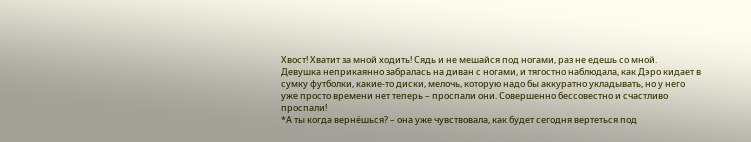Хвост! Хватит за мной ходить! Сядь и не мешайся под ногами, раз не едешь со мной.
Девушка неприкаянно забралась на диван с ногами, и тягостно наблюдала, как Дэро кидает в сумку футболки, какие-то диски, мелочь, которую надо бы аккуратно укладывать, но у него уже просто времени нет теперь – проспали они. Совершенно бессовестно и счастливо проспали!
*А ты когда вернёшься? – она уже чувствовала, как будет сегодня вертеться под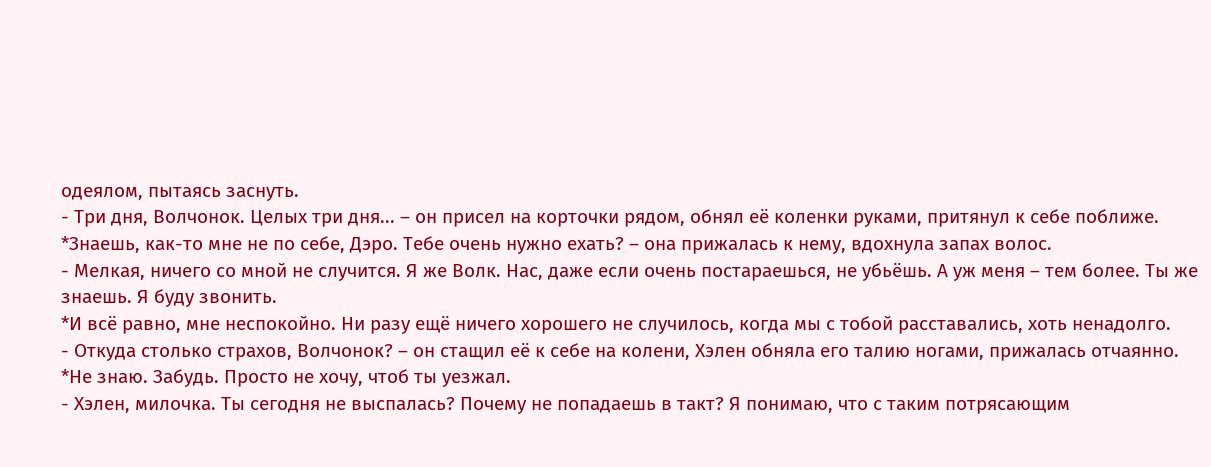одеялом, пытаясь заснуть.
- Три дня, Волчонок. Целых три дня... – он присел на корточки рядом, обнял её коленки руками, притянул к себе поближе.
*Знаешь, как-то мне не по себе, Дэро. Тебе очень нужно ехать? – она прижалась к нему, вдохнула запах волос.
- Мелкая, ничего со мной не случится. Я же Волк. Нас, даже если очень постараешься, не убьёшь. А уж меня – тем более. Ты же знаешь. Я буду звонить.
*И всё равно, мне неспокойно. Ни разу ещё ничего хорошего не случилось, когда мы с тобой расставались, хоть ненадолго.
- Откуда столько страхов, Волчонок? – он стащил её к себе на колени, Хэлен обняла его талию ногами, прижалась отчаянно.
*Не знаю. Забудь. Просто не хочу, чтоб ты уезжал.
- Хэлен, милочка. Ты сегодня не выспалась? Почему не попадаешь в такт? Я понимаю, что с таким потрясающим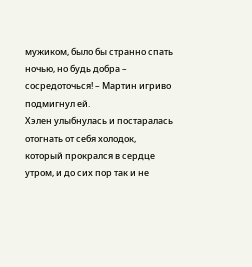мужиком, было бы странно спать ночью, но будь добра – сосредоточься! – Мартин игриво подмигнул ей.
Хэлен улыбнулась и постаралась отогнать от себя холодок, который прокрался в сердце утром, и до сих пор так и не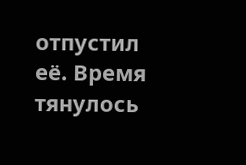отпустил её. Время тянулось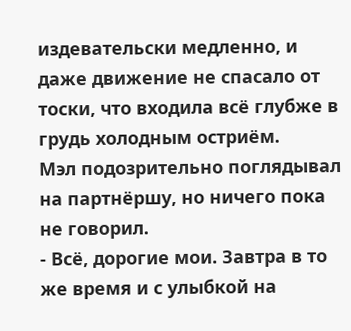издевательски медленно, и даже движение не спасало от тоски, что входила всё глубже в грудь холодным остриём.
Мэл подозрительно поглядывал на партнёршу, но ничего пока не говорил.
- Всё, дорогие мои. Завтра в то же время и с улыбкой на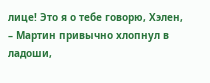лице! Это я о тебе говорю, Хэлен, – Мартин привычно хлопнул в ладоши,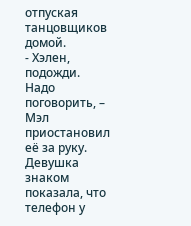отпуская танцовщиков домой.
- Хэлен, подожди. Надо поговорить, – Мэл приостановил её за руку.
Девушка знаком показала, что телефон у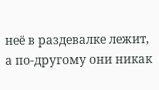неё в раздевалке лежит, а по-другому они никак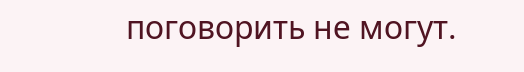поговорить не могут.